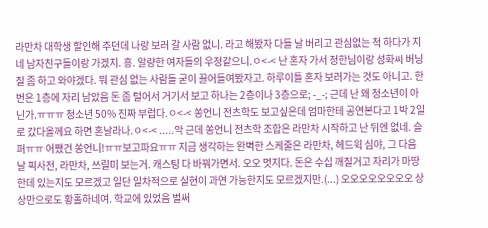라만차 대학생 할인해 주던데 나랑 보러 갈 사람 없니. 라고 해봤자 다들 날 버리고 관심없는 척 하다가 지네 남자친구들이랑 가겠지. 흥. 알량한 여자들의 우정같으니.ㅇ<-< 난 혼자 가서 정한님이랑 성화씨 버닝질 좀 하고 와야겠다. 뭐 관심 없는 사람들 굳이 끌어들여봤자고. 하루이틀 혼자 보러가는 것도 아니고. 한번은 1층에 자리 남았음 돈 좀 털어서 거기서 보고 하나는 2층이나 3층으로; -_-; 근데 난 왜 청소년이 아닌가.ㅠㅠㅠ 청소년 50% 진짜 부럽다.ㅇ<-< 쏭언니 전츠학도 보고싶은데 엄마한테 공연본다고 1박 2일로 갔다올께요 하면 혼날라나.ㅇ<-< .....악 근데 쏭언니 전츠학 조합은 라만차 시작하고 난 뒤엔 없네. 슬퍼ㅠㅠ 어쨌건 쏭언니!ㅠㅠ보고파요ㅠㅠ 지금 생각하는 완벽한 스케줄은 라만차, 헤드윅 심야, 그 다음 날 픽사전, 라만차, 쓰릴미 보는거. 캐스팅 다 바꿔가면서. 오오 멋지다. 돈은 수십 깨질거고 자리가 마땅한데 있는지도 모르겠고 일단 일차적으로 실현이 과연 가능한지도 모르겠지만.(...) 오오오오오오오오 상상만으로도 황홀하네여. 학교에 있었음 벌써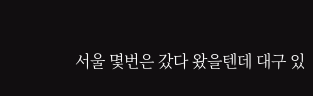서울 몇번은 갔다 왔을텐데 대구 있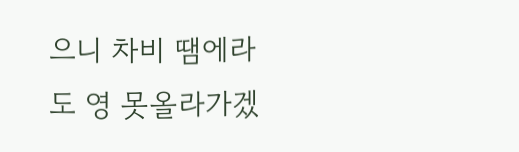으니 차비 땜에라도 영 못올라가겠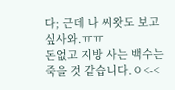다; 근데 나 씨왓도 보고싶사와.ㅠㅠ
돈없고 지방 사는 백수는 죽을 것 같습니다.ㅇ<-<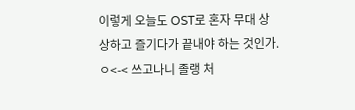이렇게 오늘도 OST로 혼자 무대 상상하고 즐기다가 끝내야 하는 것인가.ㅇ<-< 쓰고나니 졸랭 처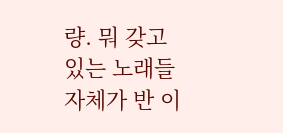량. 뭐 갖고 있는 노래들 자체가 반 이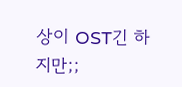상이 OST긴 하지만;;